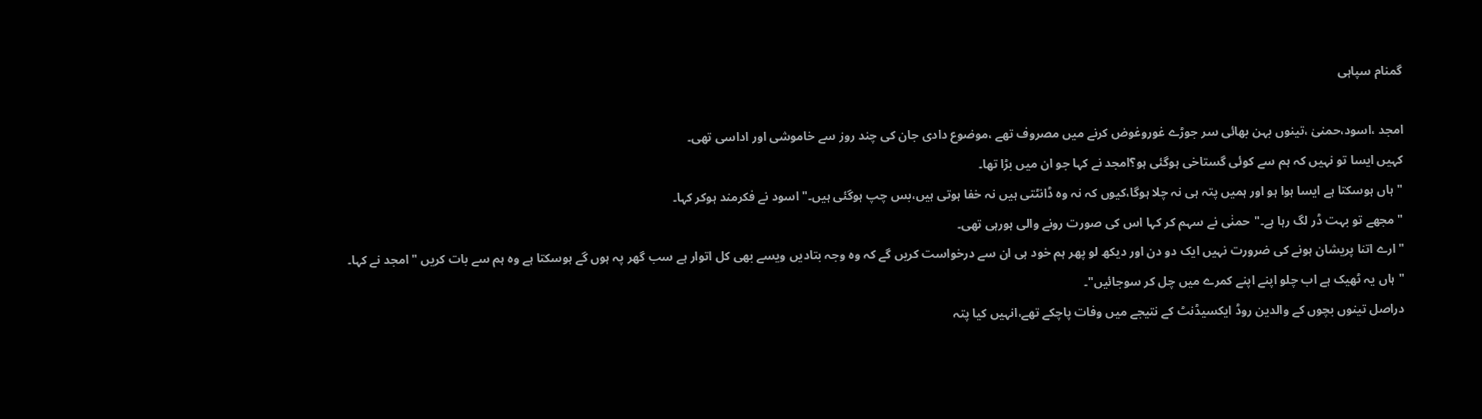گمنام سپاہی

امجد ،اسود،حمنیٰ ،تینوں بہن بھائی سر جوڑے غوروغوض کرنے میں مصروف تھے ،موضوع دادی جان کی چند روز سے خاموشی اور اداسی تھی۔
کہیں ایسا تو نہیں کہ ہم سے کوئی گستاخی ہوگئی ہو؟امجد نے کہا جو ان میں بڑا تھا۔
"ہاں ہوسکتا ہے ایسا ہوا ہو اور ہمیں پتہ ہی نہ چلا ہوگا،کیوں کہ نہ وہ ڈانٹتی ہیں نہ خفا ہوتی ہیں،بس چپ ہوگئی ہیں۔"اسود نے فکرمند ہوکر کہا۔
"مجھے تو بہت ڈر لگ رہا ہے۔"حمنٰی نے سہم کر کہا اس کی صورت رونے والی ہورہی تھی۔
"ارے اتنا پریشان ہونے کی ضرورت نہیں ایک دو دن اور دیکھ لو پھر ہم خود ہی ان سے درخواست کریں گے کہ وہ وجہ بتادیں ویسے بھی کل اتوار ہے سب گھر پہ ہوں گے ہوسکتا ہے وہ ہم سے بات کریں " امجد نے کہا۔
"ہاں یہ ٹھیک ہے اب چلو اپنے اپنے کمرے میں چل کر سوجائیں"۔
دراصل تینوں بچوں کے والدین روڈ ایکسیڈنٹ کے نتیجے میں وفات پاچکے تھے،انہیں کیا پتہ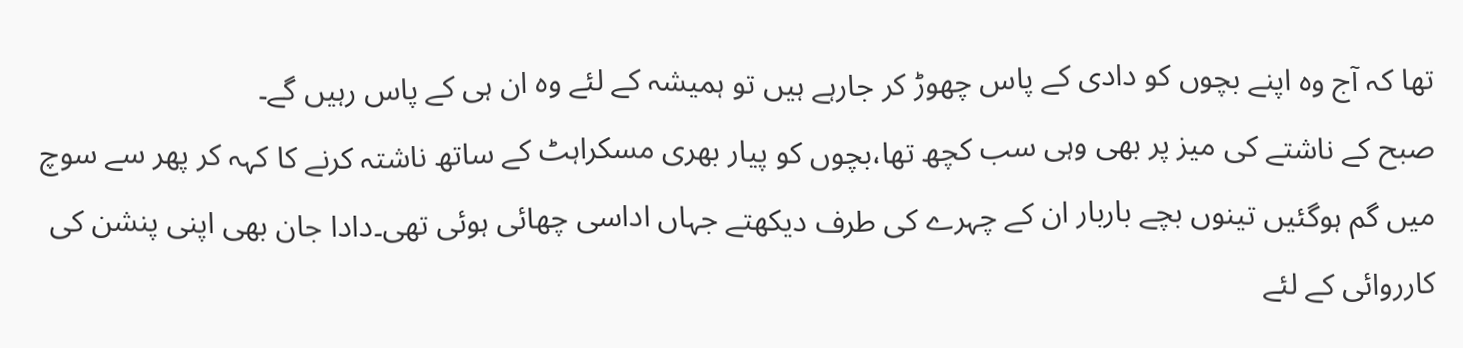تھا کہ آج وہ اپنے بچوں کو دادی کے پاس چھوڑ کر جارہے ہیں تو ہمیشہ کے لئے وہ ان ہی کے پاس رہیں گے۔
صبح کے ناشتے کی میز پر بھی وہی سب کچھ تھا،بچوں کو پیار بھری مسکراہٹ کے ساتھ ناشتہ کرنے کا کہہ کر پھر سے سوچ میں گم ہوگئیں تینوں بچے باربار ان کے چہرے کی طرف دیکھتے جہاں اداسی چھائی ہوئی تھی۔دادا جان بھی اپنی پنشن کی کارروائی کے لئے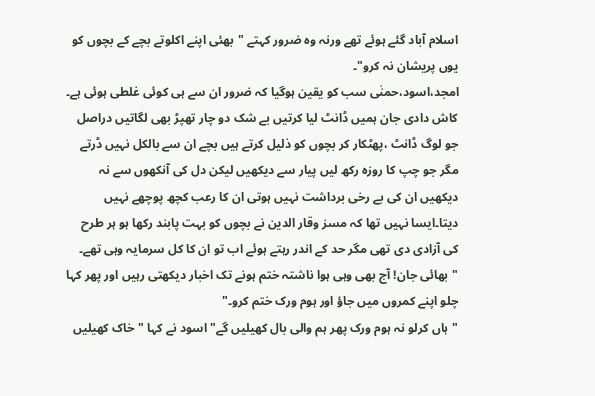اسلام آباد گئے ہوئے تھے ورنہ وہ ضرور کہتے "بھئی اپنے اکلوتے بچے کے بچوں کو یوں پریشان نہ کرو"۔
امجد،اسود،حمنٰی سب کو یقین ہوگیا کہ ضرور ان سے ہی کوئی غلطی ہوئی ہے۔
کاش دادی جان ہمیں ڈانٹ لیا کرتیں بے شک دو چار تھپڑ بھی لگاتیں دراصل جو لوگ ڈانٹ ،پھٹکار کر بچوں کو ذلیل کرتے ہیں بچے ان سے بالکل نہیں ڈرتے مگر جو چپ کا روزہ رکھ لیں پیار سے دیکھیں لیکن دل کی آنکھوں سے نہ دیکھیں ان کی بے رخی برداشت نہیں ہوتی ان کا رعب کچھ پوچھے نہیں دیتا۔ایسا نہیں تھا کہ مسز وقار الدین نے بچوں کو بہت پابند رکھا ہو ہر طرح کی آزادی دی تھی مگر حد کے اندر رہتے ہوئے اب تو ان کا کل سرمایہ وہی تھے۔
"بھائی جان! آج بھی وہی ہوا ناشتہ ختم ہونے تک اخبار دیکھتی رہیں اور پھر کہا چلو اپنے کمروں میں جاؤ اور ہوم ورک ختم کرو۔"
"ہاں کرلو نہ ہوم ورک پھر ہم والی بال کھیلیں گے" اسود نے کہا "خاک کھیلیں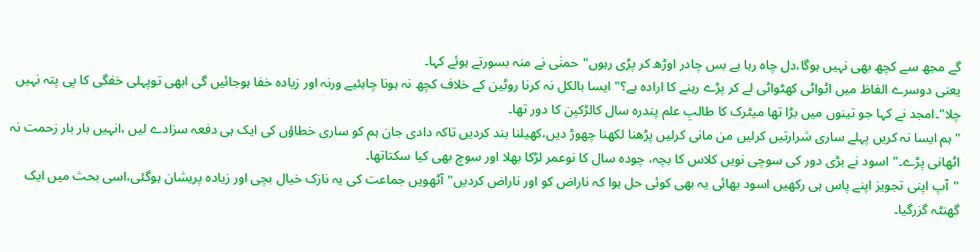گے مجھ سے کچھ بھی نہیں ہوگا،دل چاہ رہا ہے بس چادر اوڑھ کر پڑی رہوں"حمنٰی نے منہ بسورتے ہوئے کہا۔
یعنی دوسرے الفاظ میں اٹواٹی کھٹواٹی لے کر پڑے رہنے کا ارادہ ہے؟" ایسا بالکل نہ کرنا روٹین کے خلاف کچھ نہ ہونا چاہئیے ورنہ اور زیادہ خفا ہوجائیں گی ابھی توپہلی خفگی کا پی پتہ نہیں چلا"۔امجد نے کہا جو تینوں میں بڑا تھا میٹرک کا طالبِ علم پندرہ سال کالڑکپن کا دور تھا۔
"ہم ایسا نہ کریں پہلے ساری شرارتیں کرلیں من مانی کرلیں پڑھنا لکھنا چھوڑ دیں،کھیلنا بند کردیں تاکہ دادی جان ہم کو ساری خطاؤں کی ایک ہی دفعہ سزادے لیں ،انہیں بار بار زحمت نہ اٹھانی پڑے۔"اسود نے بڑی دور کی سوچی نویں کلاس کا بچہ، چودہ سال کا نوعمر لڑکا بھلا اور سوچ بھی کیا سکتاتھا۔
"آپ اپنی تجویز اپنے پاس ہی رکھیں اسود بھائی یہ بھی کوئی حل ہوا کہ ناراض کو اور ناراض کردیں"آٹھویں جماعت کی یہ نازک خیال بچی اور زیادہ پریشان ہوگئی،اسی بحث میں ایک گھنٹہ گزرگیا۔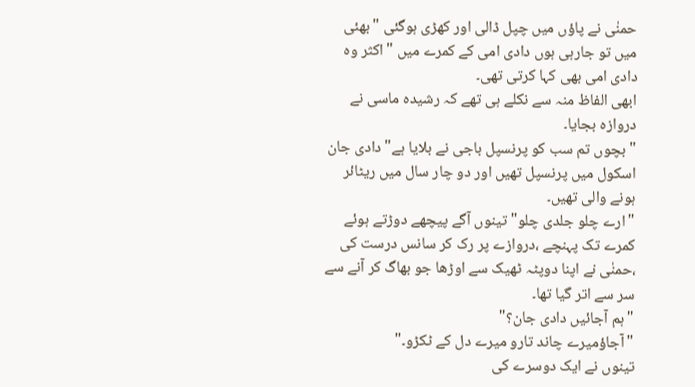حمنٰی نے پاؤں میں چپل ڈالی اور کھڑی ہوگئی "بھئی میں تو جارہی ہوں دادی امی کے کمرے میں "اکثر وہ دادی امی بھی کہا کرتی تھی۔
ابھی الفاظ منہ سے نکلے ہی تھے کہ رشیدہ ماسی نے دروازہ بجایا۔
"بچوں تم سب کو پرنسپل باجی نے بلایا ہے"دادی جان اسکول میں پرنسپل تھیں اور دو چار سال میں ریٹائر ہونے والی تھیں۔
"ارے چلو جلدی چلو" تینوں آگے پیچھے دوڑتے ہوئے کمرے تک پہنچے ،دروازے پر رک کر سانس درست کی ،حمنٰی نے اپنا دوپٹہ ٹھیک سے اوڑھا جو بھاگ کر آنے سے سر سے اتر گیا تھا۔
"ہم آجائیں دادی جان؟"
"آجاؤمیرے چاند تارو میرے دل کے ٹکڑو۔"
تینوں نے ایک دوسرے کی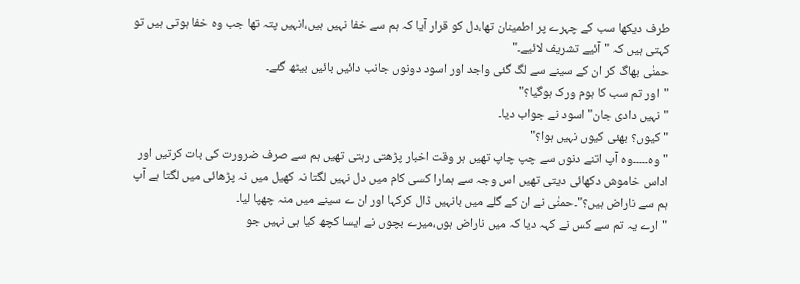طرف دیکھا سب کے چہرے پر اطمینان تھا،دل کو قرار آیا کہ ہم سے خفا نہیں ہیں،انہیں پتہ تھا جب وہ خفا ہوتی ہیں تو کہتی ہیں کہ "آئیے تشریف لائیے۔"
حمنٰی بھاگ کر ان کے سینے سے لگ گئی واجد اور اسود دونوں جانب دائیں بائیں بیٹھ گئے۔
"اور تم سب کا ہوم ورک ہوگیا؟"
"نہیں دادی جان" اسود نے جواب دیا۔
"کیوں؟ بھئی کیوں نہیں ہوا؟"
"وہ۔۔۔۔۔وہ آپ اتنے دنوں سے چپ چاپ تھیں ہر وقت اخبار پڑھتی رہتی تھیں ہم سے صرف ضرورت کی بات کرتیں اور اداس خاموش دکھائی دیتی تھیں اس وجہ سے ہمارا کسی کام میں دل نہیں لگتا نہ کھیل میں نہ پڑھائی میں لگتا ہے آپ ہم سے ناراض ہیں؟"۔حمنٰی نے ان کے گلے میں بانہیں ڈال کرکہا اور ان ے سینے میں منہ چھپا لیا۔
"ارے یہ تم سے کس نے کہہ دیا کہ میں ناراض ہوں،میرے بچوں نے ایسا کچھ کیا ہی نہیں جو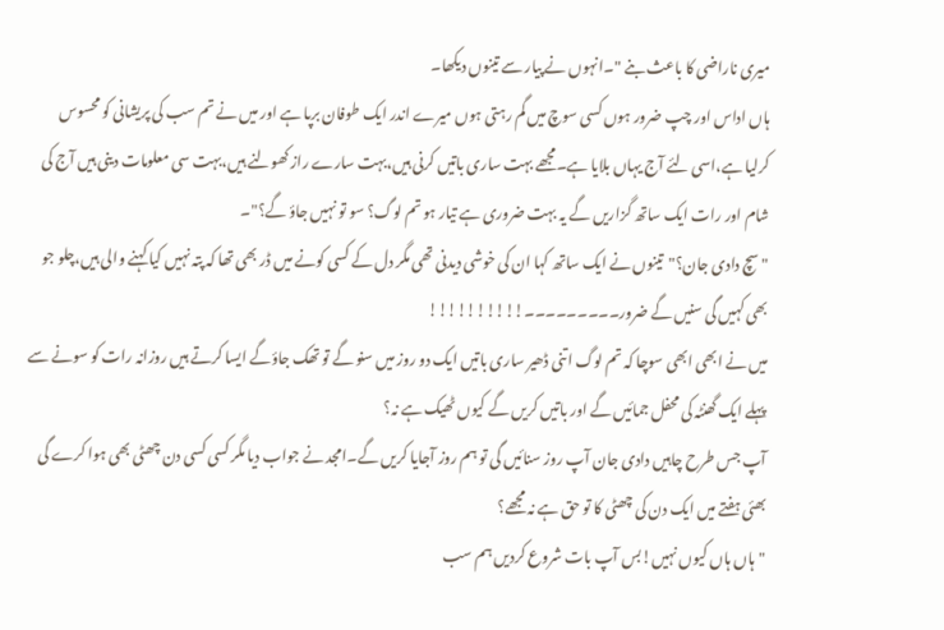میری ناراضی کا باعث بنے "۔انہوں نے پیار سے تینوں دیکھا۔
ہاں اداس اور چپ ضرور ہوں کسی سوچ میں گم رہتی ہوں میرے اندر ایک طوفان برپا ہے اور میں نے تم سب کی پریشانی کو محسوس کرلیا ہے،اسی لئے آج یہاں بلایا ہے۔مجھے بہت ساری باتیں کرنی ہیں،بہت سارے راز کھولنے ہیں،بہت سی معلومات دینی ہیں آج کی شام اور رات ایک ساتھ گزاریں گے یہ بہت ضروری ہے تیار ہو تم لوگ؟ سو تو نہیں جاؤ گے؟"۔
"سچ دادی جان؟"تینوں نے ایک ساتھ کہا ان کی خوشی دیدنی تھی مگر دل کے کسی کونے میں ڈر بھی تھا کہ پتہ نہیں کیا کہنے والی ہیں،چلو جو بھی کہیں گی سنیں گے ضرور۔۔۔۔۔۔۔۔۔!!!!!!!!!!
میں نے ابھی ابھی سوچا کہ تم لوگ اتنی ڈھیر ساری باتیں ایک دو روز میں سنو گے تو تھک جاؤگے ایسا کرتے ہیں روزانہ رات کو سونے سے پہلے ایک گھنٹہ کی محفل جمائیں گے اور باتیں کریں گے کیوں ٹھیک ہے نہ؟
آپ جس طرح چاہیں دادی جان آپ روز سنائیں گی تو ہم روز آجایا کریں گے۔امجد نے جواب دیا مگر کسی کسی دن چھٹی بھی ہوا کرے گی بھئی ہفتے میں ایک دن کی چھٹی کا تو حق ہے نہ مجھے؟
"ہاں ہاں کیوں نہیں!بس آپ بات شروع کردیں ہم سب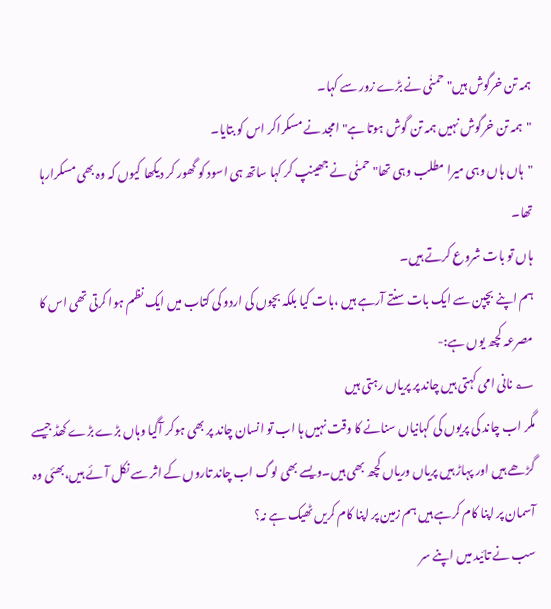ہمہ تن خرگوش ہیں" حمنٰی نے بڑے زور سے کہا۔
"ہمہ تن خرگوش نہیں ہمہ تن گوش ہوتا ہے" امجد نے مسکراکر اس کو بتایا۔
"ہاں ہاں وہی میرا مطلب وہی تھا" حمنٰی نے جھینپ کر کہا ساتھ ہی اسود کو گھور کر دیکھا کیوں کہ وہ بھی مسکرارہا تھا۔
ہاں تو بات شروع کرتے ہیں۔
ہم اپنے بچپن سے ایک بات سنتے آرہے ہیں ،بات کیا بلکہ بچوں کی اردو کی کتاب میں ایک نظم ہوا کرتی تھی اس کا مصرعہ کچھ یوں ہے:-
؂ نانی امی کہتی ہیں چاند پر پریاں رہتی ہیں
مگر اب چاند کی پریوں کی کہانیاں سنانے کا وقت نہیں ہا اب تو انسان چاند پر بھی ہوکر آگیا وہاں بڑے بڑے کھڈ جیسے گڑھے ہیں اور پہاڑ ہیں پریاں وریاں کچھ بھی ہیں۔ویسے بھی لوگ اب چاند تاروں کے اثر سے نکل آئے ہیں،بھئی وہ آسمان پر اپنا کام کرہے ہیں ہم زمین پر اپنا کام کریں ٹھیک ہے نہ؟
سب نے تائید میں اپنے سر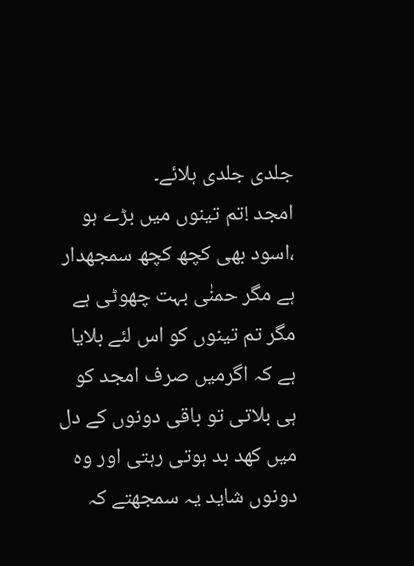جلدی جلدی ہلائے۔
امجد !تم تینوں میں بڑے ہو ،اسود بھی کچھ کچھ سمجھدار ہے مگر حمنٰی بہت چھوٹی ہے مگر تم تینوں کو اس لئے بلایا ہے کہ اگرمیں صرف امجد کو ہی بلاتی تو باقی دونوں کے دل میں کھد بد ہوتی رہتی اور وہ دونوں شاید یہ سمجھتے کہ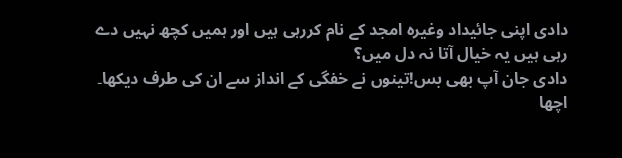دادی اپنی جائیداد وغیرہ امجد کے نام کررہی ہیں اور ہمیں کچھ نہیں دے رہی ہیں یہ خیال آتا نہ دل میں؟
دادی جان آپ بھی بس!تینوں نے خفگی کے انداز سے ان کی طرف دیکھا۔
اچھا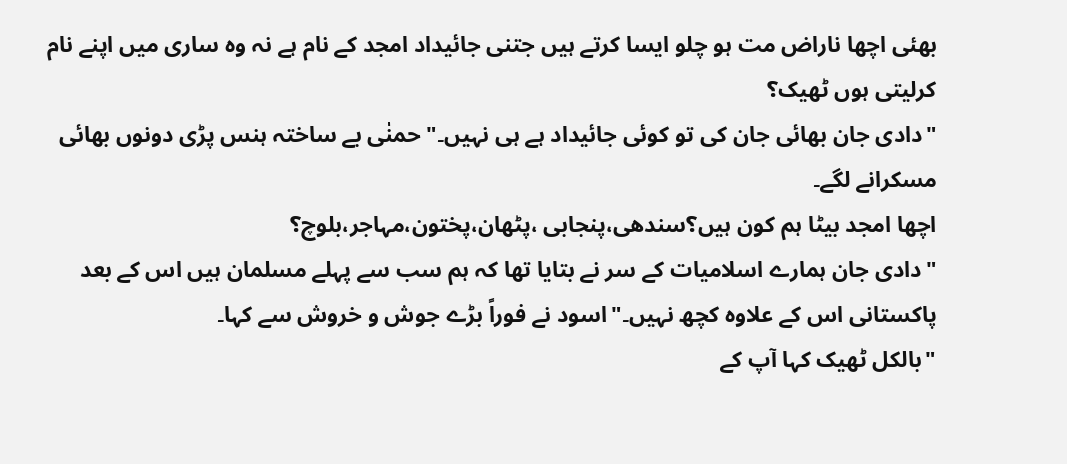بھئی اچھا ناراض مت ہو چلو ایسا کرتے ہیں جتنی جائیداد امجد کے نام ہے نہ وہ ساری میں اپنے نام کرلیتی ہوں ٹھیک؟
"دادی جان بھائی جان کی تو کوئی جائیداد ہے ہی نہیں۔"حمنٰی بے ساختہ ہنس پڑی دونوں بھائی مسکرانے لگے۔
اچھا امجد بیٹا ہم کون ہیں؟سندھی،پنجابی ،پٹھان،پختون،مہاجر،بلوچ؟
"دادی جان ہمارے اسلامیات کے سر نے بتایا تھا کہ ہم سب سے پہلے مسلمان ہیں اس کے بعد پاکستانی اس کے علاوہ کچھ نہیں۔"اسود نے فوراً بڑے جوش و خروش سے کہا۔
"بالکل ٹھیک کہا آپ کے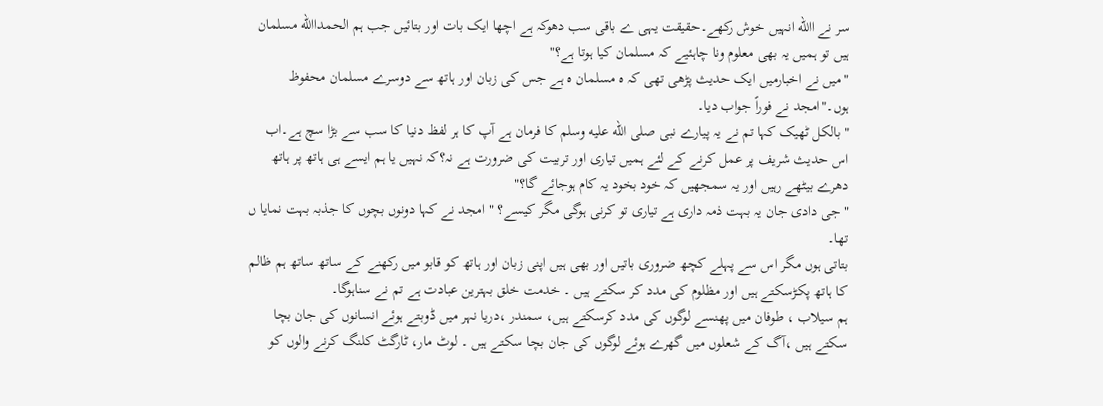سر نے االله انہیں خوش رکھے۔حقیقت یہی ے باقی سب دھوکہ ہے اچھا ایک بات اور بتائیں جب ہم الحمداالله مسلمان ہیں تو ہمیں یہ بھی معلوم ونا چاہئیے کہ مسلمان کیا ہوتا ہے؟"
"میں نے اخبارمیں ایک حدیث پڑھی تھی کہ ہ مسلمان ہ ہے جس کی زبان اور ہاتھ سے دوسرے مسلمان محفوظ ہوں۔"امجد نے فوراً جواب دیا۔
"بالکل ٹھیک کہا تم نے یہ پیارے نبی صلى الله عليه وسلم کا فرمان ہے آپ کا ہر لفظ دنیا کا سب سے بڑا سچ ہے۔اب اس حدیث شریف پر عمل کرنے کے لئے ہمیں تیاری اور تربیت کی ضرورت ہے نہ؟کہ نہیں یا ہم ایسے ہی ہاتھ پر ہاتھ دھرے بیٹھے رہیں اور یہ سمجھیں کہ خود بخود یہ کام ہوجائے گا؟"
"جی دادی جان یہ بہت ذمہ داری ہے تیاری تو کرنی ہوگی مگر کیسے؟ " امجد نے کہا دونوں بچوں کا جذبہ بہت نمایا ں تھا۔
بتاتی ہوں مگر اس سے پہلے کچھ ضروری باتیں اور بھی ہیں اپنی زبان اور ہاتھ کو قابو میں رکھنے کے ساتھ ساتھ ہم ظالم کا ہاتھ پکڑسکتے ہیں اور مظلوم کی مدد کر سکتے ہیں ۔ خدمت خلق بہترین عبادت ہے تم نے سناہوگا۔
ہم سیلاب ، طوفان میں پھنسے لوگوں کی مدد کرسکتے ہیں، سمندر ،دریا نہر میں ڈوبتے ہوئے انسانوں کی جان بچا سکتے ہیں ،آگ کے شعلوں میں گھرے ہوئے لوگوں کی جان بچا سکتے ہیں ۔ لوٹ مار، ٹارگٹ کلنگ کرنے والوں کو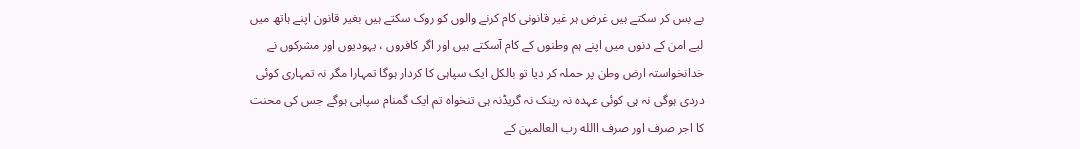بے بس کر سکتے ہیں غرض ہر غیر قانونی کام کرنے والوں کو روک سکتے ہیں بغیر قانون اپنے ہاتھ میں لیے امن کے دنوں میں اپنے ہم وطنوں کے کام آسکتے ہیں اور اگر کافروں ، یہودیوں اور مشرکوں نے خدانخواستہ ارض وطن پر حملہ کر دیا تو بالکل ایک سپاہی کا کردار ہوگا تمہارا مگر نہ تمہاری کوئی دردی ہوگی نہ ہی کوئی عہدہ نہ رینک نہ گریڈنہ ہی تنخواہ تم ایک گمنام سپاہی ہوگے جس کی محنت کا اجر صرف اور صرف االله رب العالمین کے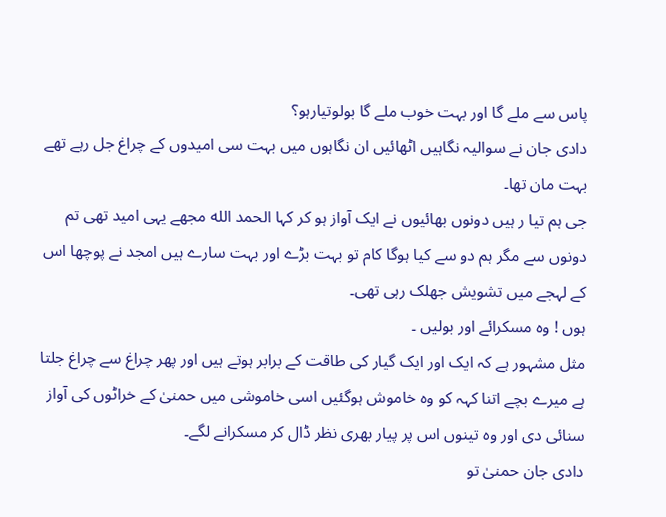پاس سے ملے گا اور بہت خوب ملے گا بولوتیارہو؟
دادی جان نے سوالیہ نگاہیں اٹھائیں ان نگاہوں میں بہت سی امیدوں کے چراغ جل رہے تھے بہت مان تھا۔
جی ہم تیا ر ہیں دونوں بھائیوں نے ایک آواز ہو کر کہا الحمد الله مجھے یہی امید تھی تم دونوں سے مگر ہم دو سے کیا ہوگا کام تو بہت بڑے اور بہت سارے ہیں امجد نے پوچھا اس کے لہجے میں تشویش جھلک رہی تھی۔
ہوں ! وہ مسکرائے اور بولیں ۔
مثل مشہور ہے کہ ایک اور ایک گیار کی طاقت کے برابر ہوتے ہیں اور پھر چراغ سے چراغ جلتا ہے میرے بچے اتنا کہہ کو وہ خاموش ہوگئیں اسی خاموشی میں حمنیٰ کے خراٹوں کی آواز سنائی دی اور وہ تینوں اس پر پیار بھری نظر ڈال کر مسکرانے لگے۔
دادی جان حمنیٰ تو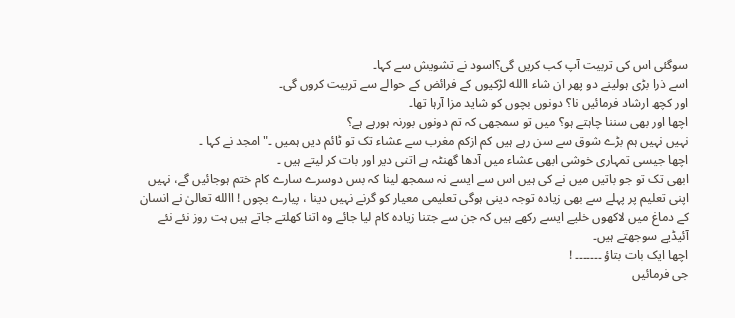سوگئی اس کی تربیت آپ کب کریں گی؟اسود نے تشویش سے کہا۔
اسے ذرا بڑی ہولینے دو پھر ان شاء االله لڑکیوں کے فرائض کے حوالے سے تربیت کروں گی۔
اور کچھ ارشاد فرمائیں نا؟ دونوں بچوں کو شاید مزا آرہا تھا۔
اچھا اور بھی سننا چاہتے ہو؟ میں تو سمجھی کہ تم دونوں بورنہ ہورہے ہے؟
نہیں نہیں ہم بڑے شوق سے سن رہے ہیں کم ازکم مغرب سے عشاء تک تو ٹائم دیں ہمیں ۔" امجد نے کہا ۔
اچھا جیسی تمہاری خوشی ابھی عشاء میں آدھا گھنٹہ ہے اتنی دیر اور بات کر لیتے ہیں ۔
ابھی تک تو جو باتیں میں نے کی ہیں اس سے ایسے نہ سمجھ لینا کہ بس دوسرے سارے کام ختم ہوجائیں گے، نہیں اپنی تعلیم پر پہلے سے بھی زیادہ توجہ دینی ہوگی تعلیمی معیار کو گرنے نہیں دینا ، پیارے بچوں ! االله تعالیٰ نے انسان کے دماغ میں لاکھوں خلیے ایسے رکھے ہیں کہ جن سے جتنا زیادہ کام لیا جائے وہ اتنا کھلتے جاتے ہیں ہت روز نئے نئے آئیڈیے سوجھتے ہیں۔
اچھا ایک بات بتاؤ ۔۔۔۔۔۔۔ !
جی فرمائیں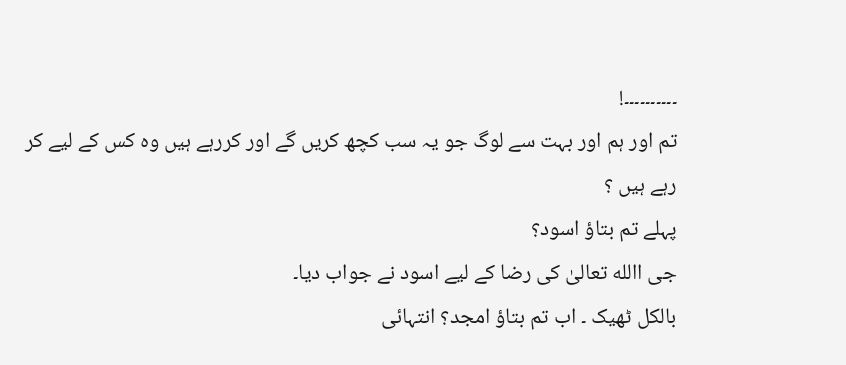۔۔۔۔۔۔۔۔۔۔!
تم اور ہم اور بہت سے لوگ جو یہ سب کچھ کریں گے اور کررہے ہیں وہ کس کے لیے کر رہے ہیں ؟
پہلے تم بتاؤ اسود؟
جی االله تعالیٰ کی رضا کے لیے اسود نے جواب دیا۔
بالکل ٹھیک ۔ اب تم بتاؤ امجد؟ انتہائی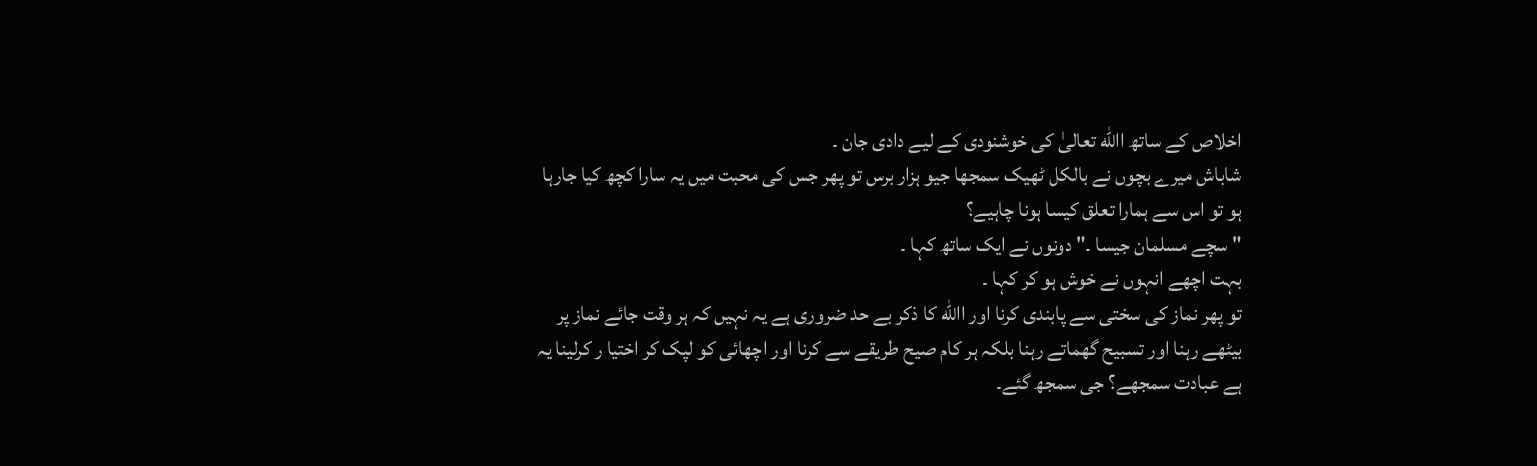اخلاص کے ساتھ االله تعالیٰ کی خوشنودی کے لیے دادی جان ۔
شاباش میرے بچوں نے بالکل ٹھیک سمجھا جیو ہزار برس تو پھر جس کی محبت میں یہ سارا کچھ کیا جارہا ہو تو اس سے ہمارا تعلق کیسا ہونا چاہیے؟
" سچے مسلمان جیسا ۔" دونوں نے ایک ساتھ کہا ۔
بہت اچھے انہوں نے خوش ہو کر کہا ۔
تو پھر نماز کی سختی سے پابندی کرنا اور االله کا ذکر بے حد ضروری ہے یہ نہیں کہ ہر وقت جائے نماز پر بیٹھے رہنا اور تسبیح گھماتے رہنا بلکہ ہر کام صیح طریقے سے کرنا اور اچھائی کو لپک کر اختیا ر کرلینا یہ ہے عبادت سمجھے؟ جی سمجھ گئے۔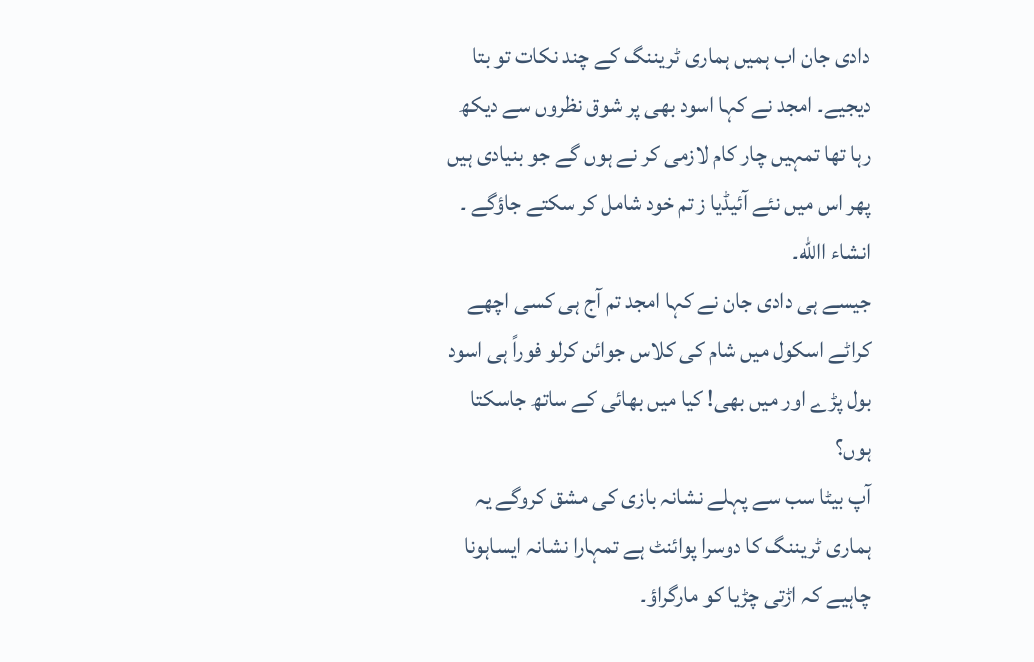دادی جان اب ہمیں ہماری ٹریننگ کے چند نکات تو بتا دیجیے۔ امجد نے کہا اسود بھی پر شوق نظروں سے دیکھ رہا تھا تمہیں چار کام لازمی کر نے ہوں گے جو بنیادی ہیں پھر اس میں نئے آئیڈیا ز تم خود شامل کر سکتے جاؤگے ۔ انشاء االله۔
جیسے ہی دادی جان نے کہا امجد تم آج ہی کسی اچھے کراٹے اسکول میں شام کی کلاس جوائن کرلو فوراً ہی اسود بول پڑے اور میں بھی! کیا میں بھائی کے ساتھ جاسکتا ہوں؟
آپ بیٹا سب سے پہلے نشانہ بازی کی مشق کروگے یہ ہماری ٹریننگ کا دوسرا پوائنٹ ہے تمہارا نشانہ ایساہونا چاہیے کہ اڑتی چڑیا کو مارگراؤ۔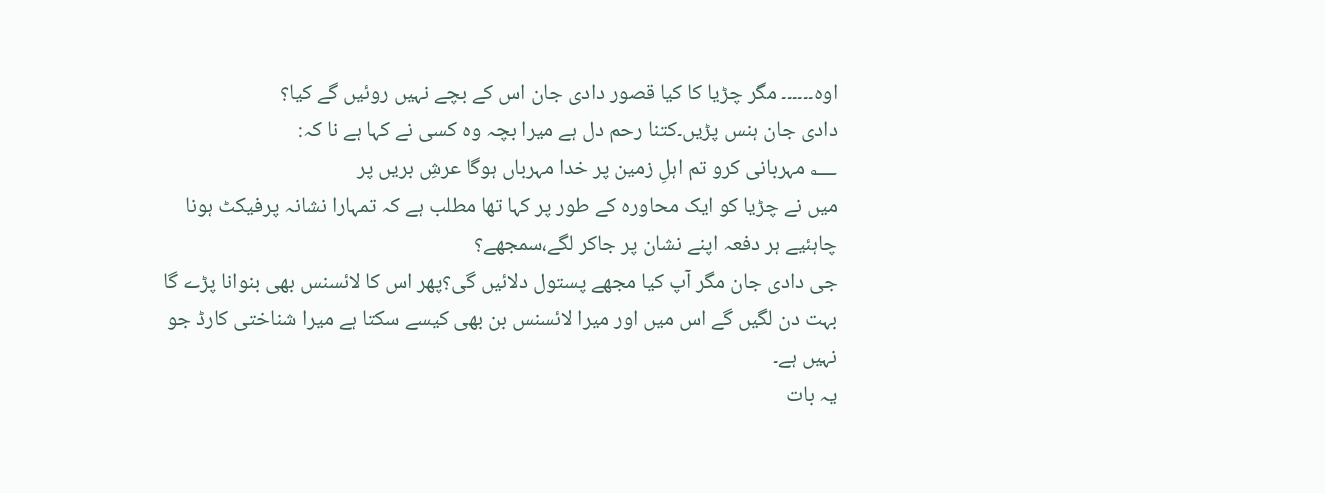اوہ۔۔۔۔۔۔ مگر چڑیا کا کیا قصور دادی جان اس کے بچے نہیں روئیں گے کیا؟
دادی جان ہنس پڑیں۔کتنا رحم دل ہے میرا بچہ وہ کسی نے کہا ہے نا کہ:
؂ مہربانی کرو تم اہلِ زمین پر خدا مہرباں ہوگا عرشِ بریں پر
میں نے چڑیا کو ایک محاورہ کے طور پر کہا تھا مطلب ہے کہ تمہارا نشانہ پرفیکٹ ہونا چاہئیے ہر دفعہ اپنے نشان پر جاکر لگے،سمجھے؟
جی دادی جان مگر آپ کیا مجھے پستول دلائیں گی؟پھر اس کا لائسنس بھی بنوانا پڑے گا بہت دن لگیں گے اس میں اور میرا لائسنس بن بھی کیسے سکتا ہے میرا شناختی کارڈ جو نہیں ہے۔
یہ بات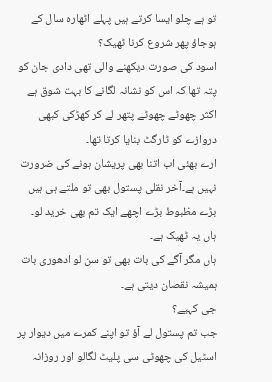تو ہے چلو ایسا کرتے ہیں پہلے اٹھارہ سال کے ہوجاؤ پھر شروع کرنا ٹھیک؟
اسود کی صورت دیکھنے والی تھی دادی جان کو پتہ تھا کہ اس کو نشانہ لگانے کا بہت شوق ہے اکثر چھوٹے چھوٹے پتھر لے کر کھڑکی کبھی دروازے کو ٹارگٹ بنایا کرتا تھا۔
ارے بھئی اب اتنا بھی پریشان ہونے کی ضرورت نہیں ہے۔آخر نقلی پستول بھی تو ملتے ہی ہیں بڑے مظبوط بڑے اچھے ایک تم بھی خرید لو۔
ہاں یہ ٹھیک ہے۔
ہاں مگر آگے کی بات بھی تو سن لو ادھوری بات ہمیشہ نقصان دیتی ہے۔
جی کہیے؟
جب تم پستول لے آؤ تو اپنے کمرے میں دیوار پر اسٹیل کی چھوٹی سی پلیٹ لگالو اور روزانہ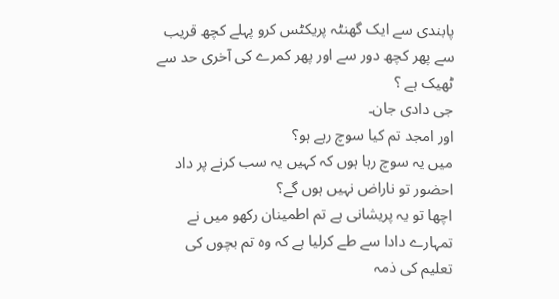پابندی سے ایک گھنٹہ پریکٹس کرو پہلے کچھ قریب سے پھر کچھ دور سے اور پھر کمرے کی آخری حد سے ٹھیک ہے ؟
جی دادی جان۔
اور امجد تم کیا سوچ رہے ہو؟
میں یہ سوچ رہا ہوں کہ کہیں یہ سب کرنے پر داد احضور تو ناراض نہیں ہوں گے؟
اچھا تو یہ پریشانی ہے تم اطمینان رکھو میں نے تمہارے دادا سے طے کرلیا ہے کہ وہ تم بچوں کی تعلیم کی ذمہ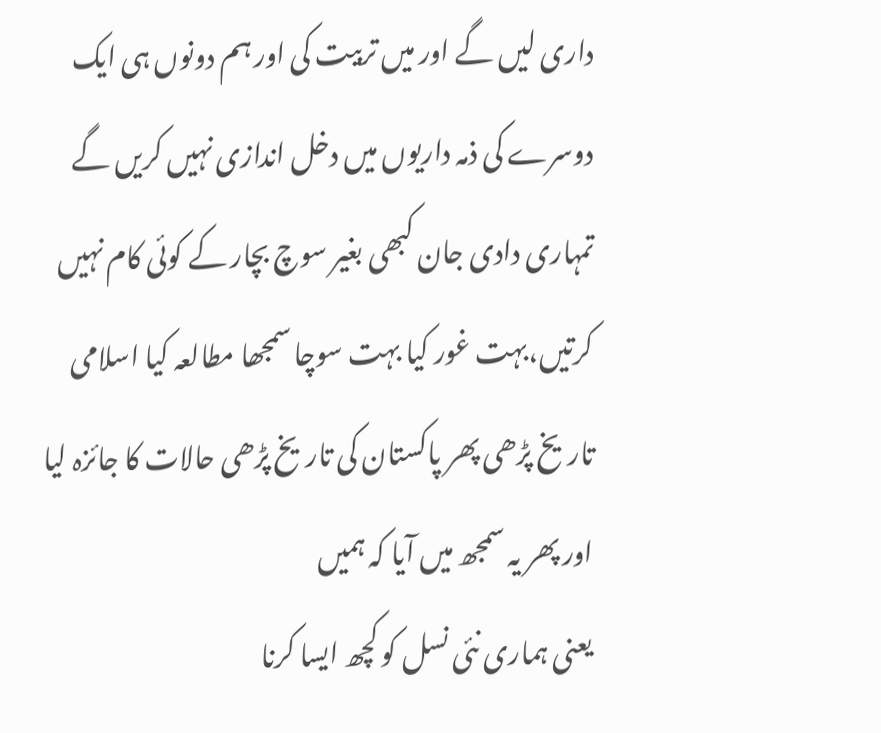داری لیں گے اور میں تربیت کی اور ہم دونوں ہی ایک دوسرے کی ذمہ داریوں میں دخل اندازی نہیں کریں گے تمہاری دادی جان کبھی بغیر سوچ بچار کے کوئی کام نہیں کرتیں،بہت غور کیا بہت سوچا سمجھا مطالعہ کیا اسلامی تاریخ پڑھی پھر پاکستان کی تاریخ پڑھی حالات کا جائزہ لیا اور پھر یہ سمجھ میں آیا کہ ہمیں
یعنی ہماری نئی نسل کو کچھ ایسا کرنا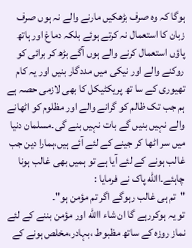ہوگا کہ وہ صرف بڑھکیں مارنے والے نہ ہوں صرف زبان کا استعمال نہ کرتے ہوئے بلکہ دماغ اور ہاتھ پاؤں استعمال کرنے والے ہوں آگے بڑھ کر برائی کو روکنے والے اور نیکی میں مددگار بنیں اور یہ کام تھیوری کے سا تھ پریکٹیکل کا بھی لازمی حصہ ہے ہم جب تک ظالم کو گرانے والے اور مظلوم کو اٹھانے والے نہیں بنیں گے بات نہیں بنے گی۔مسلمان دنیا میں سر اٹھا کر جینے کے لئے آئے ہیں،ہمارا دین جب غالب ہونے کے لئے آیا ہے تو ہمیں بھی غالب ہونا چاہئے۔االله پاک نے فرمایا :
"تم ہی غالب رہوگے اگر تم مؤمن ہو"۔
تو یہ ہوکررہے گا ان شاء االله اور مؤمن بننے کے لئے نماز روزہ کے ساتھ مظبوط ،بہادر،مخلص ہونے کے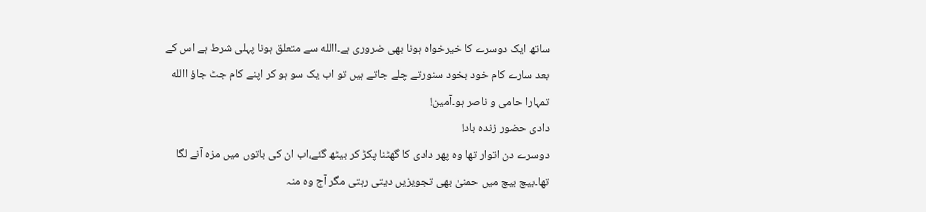ساتھ ایک دوسرے کا خیرخواہ ہونا بھی ضروری ہے۔االله سے متعلق ہونا پہلی شرط ہے اس کے بعد سارے کام خود بخود سنورتے چلے جاتے ہیں تو اب یک سو ہو کر اپنے کام جٹ جاؤ االله تمہارا حامی و ناصر ہو۔آمین!
دادی حضور زندہ باد!
دوسرے دن اتوار تھا وہ پھر دادی کا گھٹنا پکڑ کر بیٹھ گئے،اب ان کی باتوں میں مزہ آنے لگا تھا۔بیچ بیچ میں حمنیٰ بھی تجویزیں دیتی رہتی مگر آج وہ منہ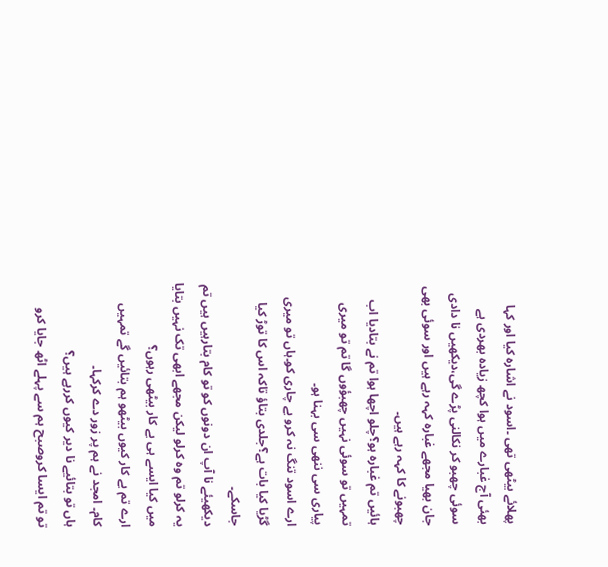پھلائے بیٹھی تھی ۔اسود نے اشارہ کیا اور کہا بھئی آج غبارے میں ہوا کچھ زیادہ بھردی ہے سوئی چھبو کر نکالنی پڑے گی،دیکھیں نا دادی جان بھیا مجھے غبارہ کہہ رہے ہیں اور سوئی بھی چھبونے کا کہہ رہے ہیں۔
ہائیں تم غبارہ ہو؟چلو اچھا ہوا تم نے بتادیا اب تمہیں تو سوئی نہیں چھبؤوں گا تم تو میری پیاری سی ننھی سی بہنا ہو۔
ارے اسود تنگ نہ کرو بے چاری کو۔ہاں تو میری گڑیا کیا بات ہے؟جلدی بتاؤ تاکہ اس کا توڑ کیا جاسکے۔
دیکھیئے نا آپ ان دونوں کو تو کام بتارہیں ہیں تم یہ کرلو تم وہ کرلو لیکن مجھے ابھی تک نہیں بتایا میں کیا ایسے ہی بے کار بیٹھی رہوں؟
ارے تم بے کار کیوں بیٹھو ہم بتائیں گے تمہیں کام۔ امجد نے ہم پر زور دے کرکہا۔
ہاں تو بتائیے نا دیر کیوں کررہے ہیں؟
تو تم ایسا کروصبح ہم سے پہلے اٹھ جایا کرو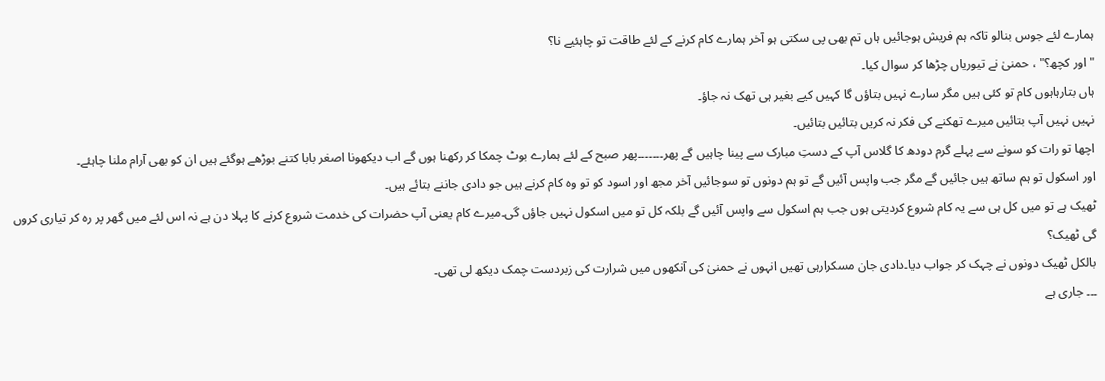ہمارے لئے جوس بنالو تاکہ ہم فریش ہوجائیں ہاں تم بھی پی سکتی ہو آخر ہمارے کام کرنے کے لئے طاقت تو چاہئیے نا؟
"اور کچھ؟" ، حمنیٰ نے تیوریاں چڑھا کر سوال کیا۔
ہاں بتارہاہوں کام تو کئی ہیں مگر سارے نہیں بتاؤں گا کہیں کیے بغیر ہی تھک نہ جاؤ۔
نہیں نہیں آپ بتائیں میرے تھکنے کی فکر نہ کریں بتائیں بتائیں۔
اچھا تو رات کو سونے سے پہلے گرم دودھ کا گلاس آپ کے دستِ مبارک سے پینا چاہیں گے پھر۔۔۔۔۔۔۔پھر صبح کے لئے ہمارے بوٹ چمکا کر رکھنا ہوں گے اب دیکھونا اصغر بابا کتنے بوڑھے ہوگئے ہیں ان کو بھی آرام ملنا چاہئے۔
اور اسکول تو ہم ساتھ ہیں جائیں گے مگر جب واپس آئیں گے تو ہم دونوں تو سوجائیں آخر مجھ اور اسود کو تو وہ کام کرنے ہیں جو دادی جاننے بتائے ہیں۔
ٹھیک ہے تو میں کل ہی سے یہ کام شروع کردیتی ہوں جب ہم اسکول سے واپس آئیں گے بلکہ کل تو میں اسکول نہیں جاؤں گی۔میرے کام یعنی آپ حضرات کی خدمت شروع کرنے کا پہلا دن ہے نہ اس لئے میں گھر پر رہ کر تیاری کروں گی ٹھیک؟
بالکل ٹھیک دونوں نے چہک کر جواب دیا۔دادی جان مسکرارہی تھیں انہوں نے حمنیٰ کی آنکھوں میں شرارت کی زبردست چمک دیکھ لی تھی۔
۔۔۔ جاری ہے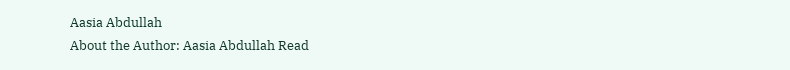Aasia Abdullah
About the Author: Aasia Abdullah Read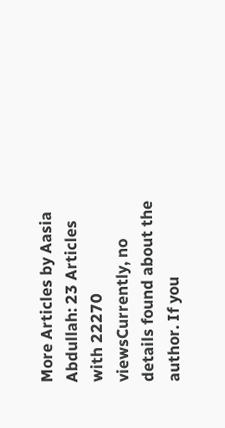More Articles by Aasia Abdullah: 23 Articles with 22270 viewsCurrently, no details found about the author. If you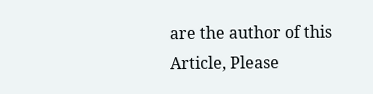are the author of this Article, Please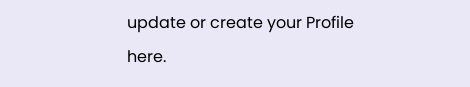update or create your Profile here.